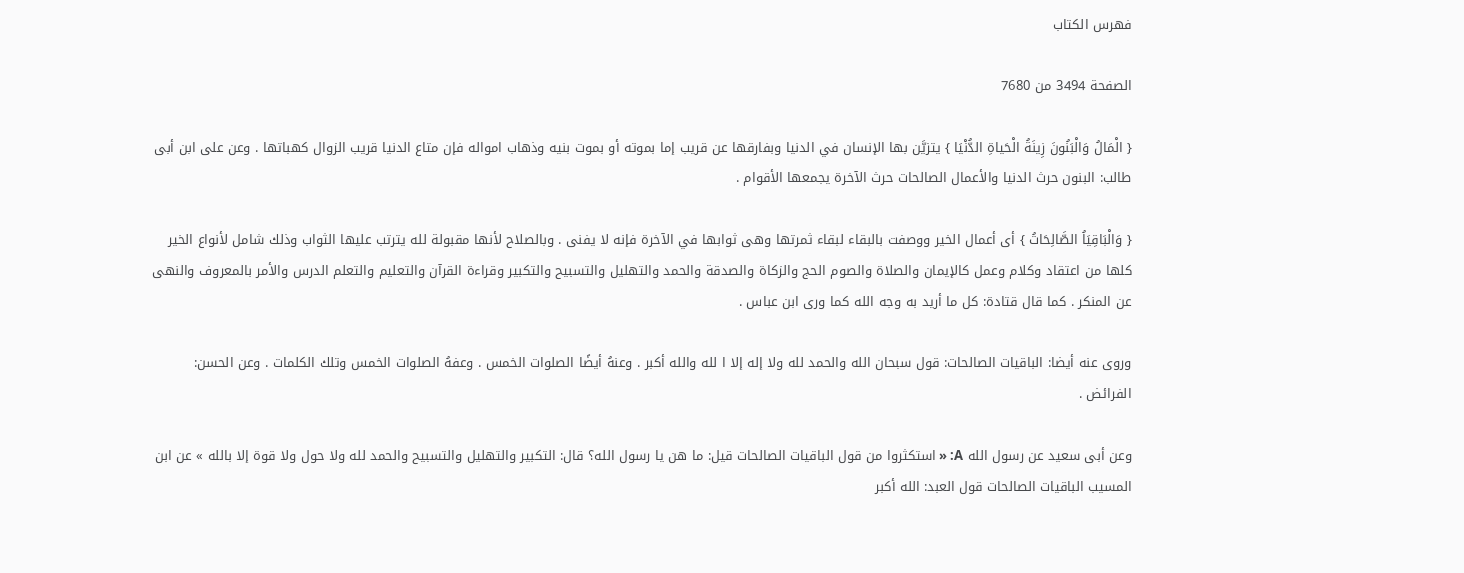فهرس الكتاب

الصفحة 3494 من 7680

{ الْمَالُ وَالْبَنُونَ زِينَةُ الْحَياةِ الدُّنْيَا } يتزيَّن بها الإنسان في الدنيا وبفارقها عن قريب إما بموته أو بموت بنيه وذهاب امواله فإن متاع الدنيا قريب الزوال كهباتها . وعن على ابن أبى طالب: البنون حرث الدنيا والأعمال الصالحات حرث الآخرة يجمعها الأقوام .

{ وَالْبَاقِيَاُ الصَّالِحَاتُ } أى أعمال الخير ووصفت بالبقاء لبقاء ثمرتها وهى ثوابها في الآخرة فإنه لا يفنى . وبالصلاح لأنها مقبولة لله يترتب عليها الثواب وذلك شامل لأنواع الخير كلها من اعتقاد وكلام وعمل كالإيمان والصلاة والصوم الحج والزكاة والصدقة والحمد والتهليل والتسبيح والتكبير وقراءة القرآن والتعليم والتعلم الدرس والأمر بالمعروف والنهى عن المنكر . كما قال قتادة: كل ما أريد به وجه الله كما ورى ابن عباس .

وروى عنه أيضا: الباقيات الصالحات: قول سبحان الله والحمد لله ولا إله إلا ا لله والله أكبر . وعنهُ أيضًا الصلوات الخمس . وعفهُ الصلوات الخمس وتلك الكلمات . وعن الحسن: الفرائض .

وعن أبى سعيد عن رسول الله A: « استكثروا من قول الباقيات الصالحات قيل: ما هن يا رسول الله؟ قال: التكبير والتهليل والتسبيح والحمد لله ولا حول ولا قوة إلا بالله » عن ابن المسيب الباقيات الصالحات قول العبد: الله أكبر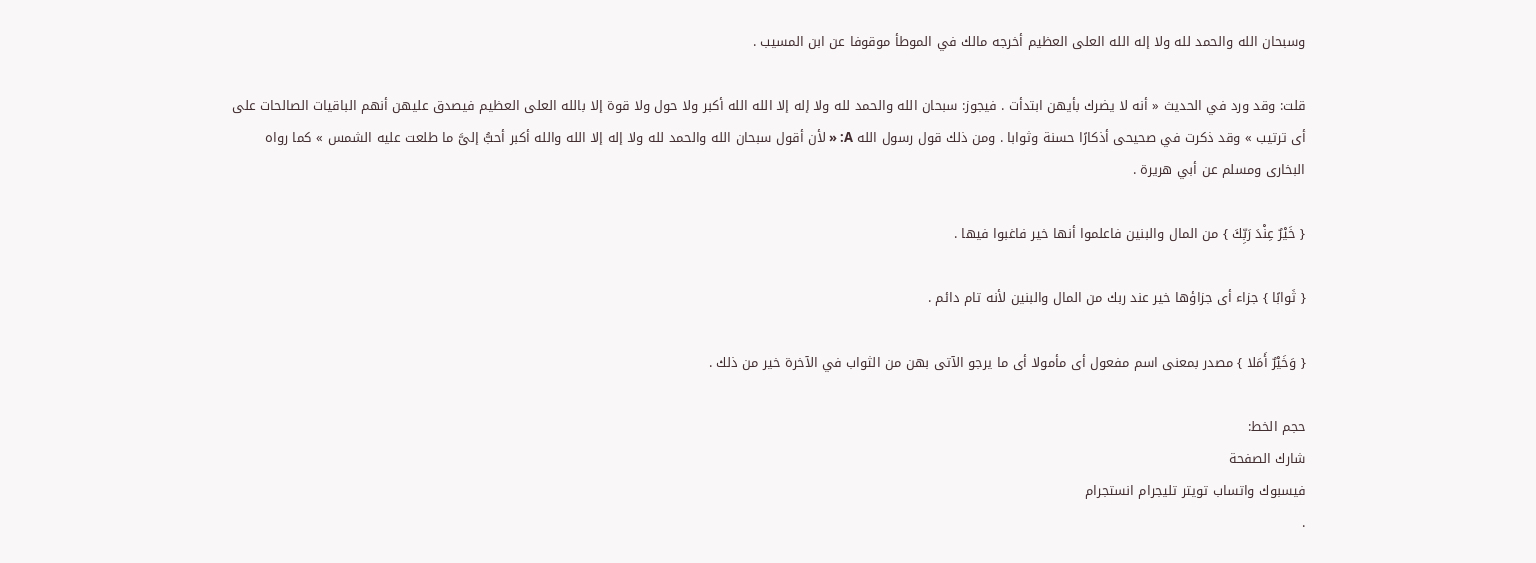وسبحان الله والحمد لله ولا إله الله العلى العظيم أخرجه مالك في الموطأ موقوفا عن ابن المسيب .

قلت: وقد ورد في الحديث « أنه لا يضرك بأيهن ابتدأت . فيجوز: سبحان الله والحمد لله ولا إله إلا الله الله أكبر ولا حول ولا قوة إلا بالله العلى العظيم فيصدق عليهن أنهم الباقيات الصالحات على أى ترتيب » وقد ذكرت في صحيحى أذكارًا حسنة وثوابا . ومن ذلك قول رسول الله A: « لأن أقول سبحان الله والحمد لله ولا إله إلا الله والله أكبر أحبُّ إلىَّ ما طلعت عليه الشمس » كما رواه البخارى ومسلم عن أبي هريرة .

{ خَيْرٌ عِنْدَ رَبِّكَ } من المال والبنين فاعلموا أنها خير فاغبوا فيها .

{ ثَوابًا } جزاء أى جزاؤها خير عند ربك من المال والبنين لأنه تام دائم .

{ وَخَيْرٌ أَمَلا } مصدر بمعنى اسم مفعول أى مأمولا أى ما يرجو الآتى بهن من الثواب في الآخرة خير من ذلك .

حجم الخط:
شارك الصفحة
فيسبوك واتساب تويتر تليجرام انستجرام
.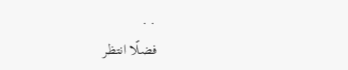. .
فضلًا انتظر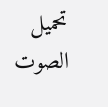تحميل الصوت